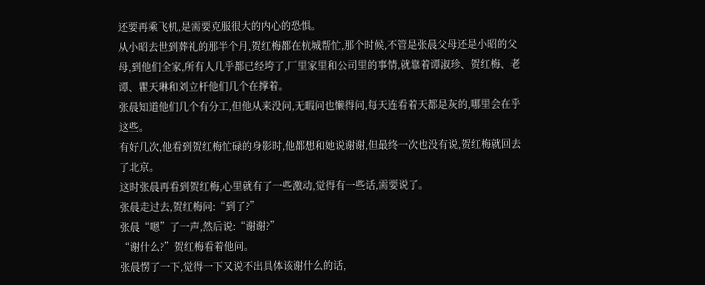还要再乘飞机,是需要克服很大的内心的恐惧。
从小昭去世到葬礼的那半个月,贺红梅都在杭城帮忙,那个时候,不管是张晨父母还是小昭的父母,到他们全家,所有人几乎都已经垮了,厂里家里和公司里的事情,就靠着谭淑珍、贺红梅、老谭、瞿天琳和刘立杆他们几个在撑着。
张晨知道他们几个有分工,但他从来没问,无暇问也懒得问,每天连看着天都是灰的,哪里会在乎这些。
有好几次,他看到贺红梅忙碌的身影时,他都想和她说谢谢,但最终一次也没有说,贺红梅就回去了北京。
这时张晨再看到贺红梅,心里就有了一些激动,觉得有一些话,需要说了。
张晨走过去,贺红梅问:“到了?”
张晨“嗯”了一声,然后说:“谢谢?”
“谢什么?”贺红梅看着他问。
张晨愣了一下,觉得一下又说不出具体该谢什么的话,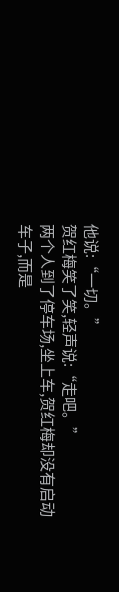他说:“一切。”
贺红梅笑了笑,轻声说:“走吧。”
两个人到了停车场,坐上车,贺红梅却没有启动车子,而是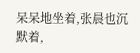呆呆地坐着,张晨也沉默着,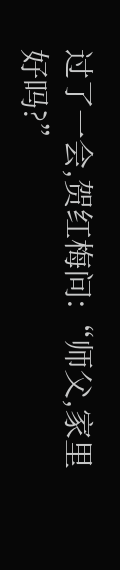过了一会,贺红梅问:“师父,家里好吗?”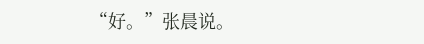“好。”张晨说。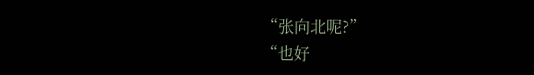“张向北呢?”
“也好